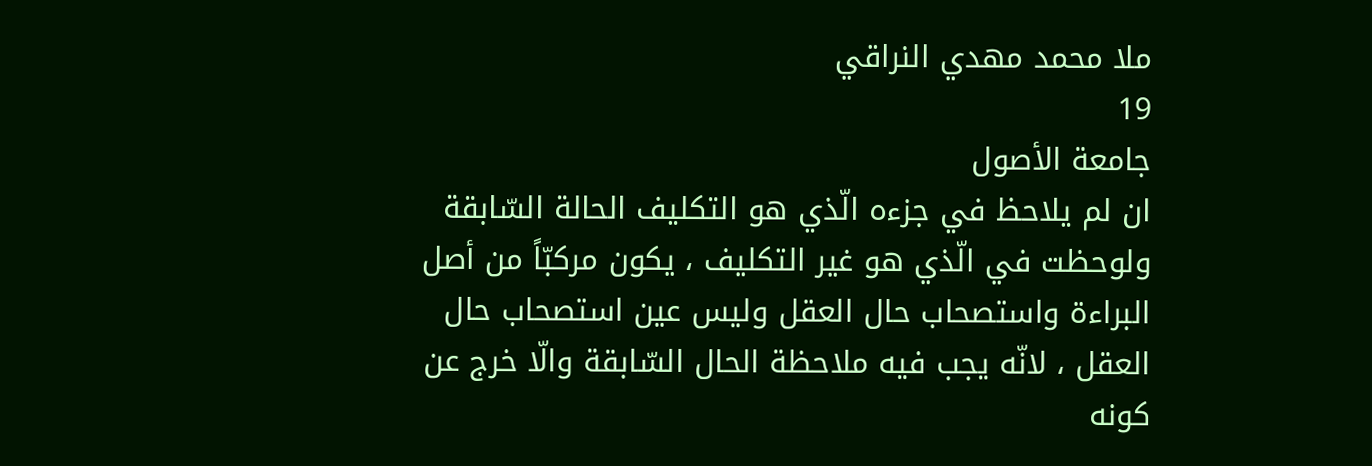ملا محمد مهدي النراقي
19
جامعة الأصول
ان لم يلاحظ في جزءه الّذي هو التكليف الحالة السّابقة ولوحظت في الّذي هو غير التكليف ، يكون مركبّاً من أصل البراءة واستصحاب حال العقل وليس عين استصحاب حال العقل ، لانّه يجب فيه ملاحظة الحال السّابقة والّا خرج عن كونه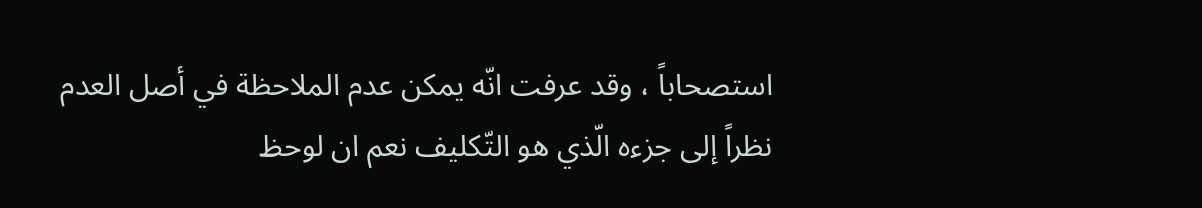استصحاباً ، وقد عرفت انّه يمكن عدم الملاحظة في أصل العدم نظراً إلى جزءه الّذي هو التّكليف نعم ان لوحظ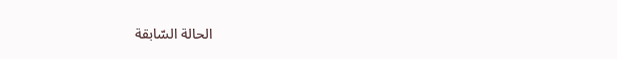الحالة السّابقة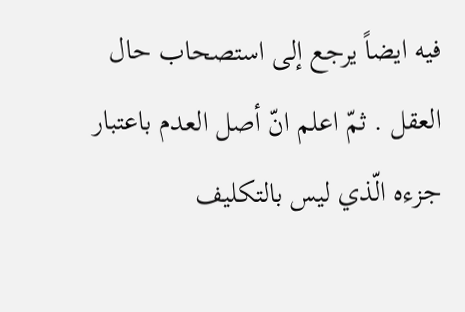فيه ايضاً يرجع إلى استصحاب حال العقل . ثمّ اعلم انّ أصل العدم باعتبار جزءه الّذي ليس بالتكليف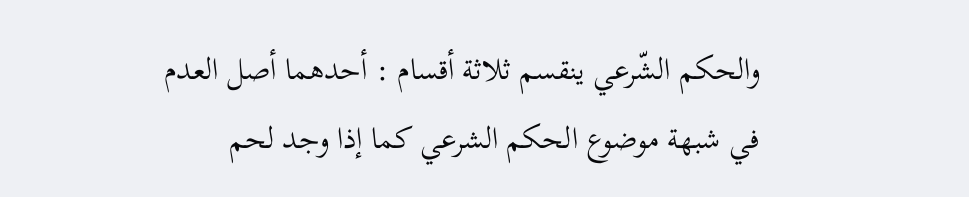والحكم الشّرعي ينقسم ثلاثة أقسام : أحدهما أصل العدم في شبهة موضوع الحكم الشرعي كما إذا وجد لحم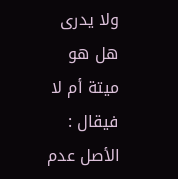ولا يدرى هل هو ميتة أم لا فيقال : الأصل عدم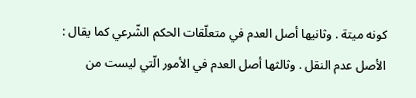كونه ميتة . وثانيها أصل العدم في متعلّقات الحكم الشّرعي كما يقال : الأصل عدم النقل . وثالثها أصل العدم في الأمور الّتي ليست من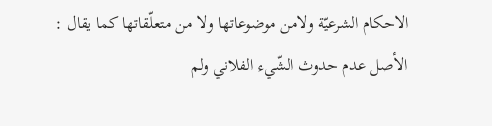الاحكام الشرعيّة ولامن موضوعاتها ولا من متعلّقاتها كما يقال : الأصل عدم حدوث الشّيء الفلاني ولم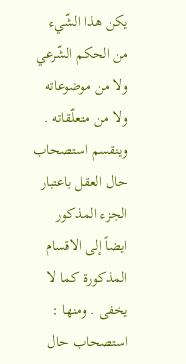يكن هذا الشّيء من الحكم الشّرعي ولا من موضوعاته ولا من متعلّقاته . وينقسم استصحاب حال العقل باعتبار الجزء المذكور ايضاً إلى الاقسام المذكورة كما لا يخفى . ومنها : استصحاب حال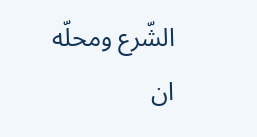الشّرع ومحلّه ان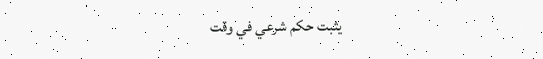يثبت حكم شرعي في وقت